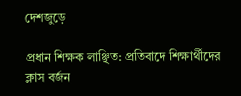দেশজুড়ে

প্রধান শিক্ষক লাঞ্ছিত: প্রতিবাদে শিক্ষার্থীদের ক্লাস বর্জন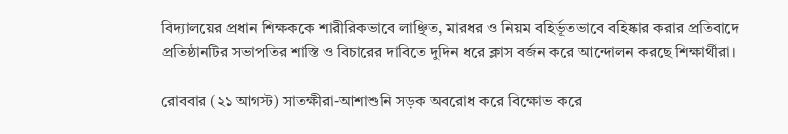বিদ্যালয়ের প্রধান শিক্ষককে শারীরিকভাবে লাঞ্ছিত, মারধর ও নিয়ম বহির্ভূতভাবে বহিষ্কার করার প্রতিবাদে প্রতিষ্ঠানটির সভাপতির শাস্তি ও বিচারের দাবিতে দুদিন ধরে ক্লাস বর্জন করে আন্দোলন করছে শিক্ষার্থীরা।

রোববার (২১ আগস্ট) সাতক্ষীরা-আশাশুনি সড়ক অবরোধ করে বিক্ষোভ করে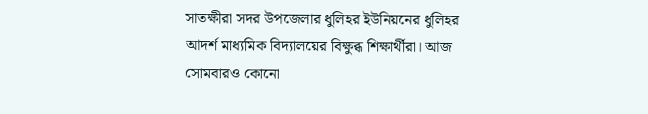সাতক্ষীরা সদর উপজেলার ধুলিহর ইউনিয়নের ধুলিহর আদর্শ মাধ্যমিক বিদ্যালয়ের বিক্ষুব্ধ শিক্ষার্থীরা। আজ সোমবারও কোনো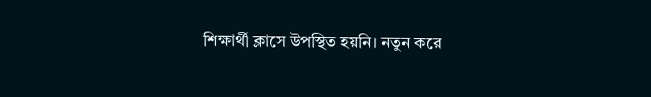শিক্ষার্থী ক্লাসে উপস্থিত হয়নি। নতুন করে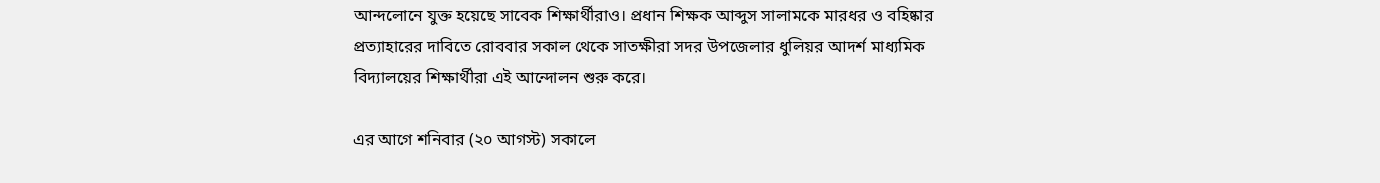আন্দলোনে যুক্ত হয়েছে সাবেক শিক্ষার্থীরাও। প্রধান শিক্ষক আব্দুস সালামকে মারধর ও বহিষ্কার প্রত্যাহারের দাবিতে রোববার সকাল থেকে সাতক্ষীরা সদর উপজেলার ধুলিয়র আদর্শ মাধ্যমিক বিদ্যালয়ের শিক্ষার্থীরা এই আন্দোলন শুরু করে।

এর আগে শনিবার (২০ আগস্ট) সকালে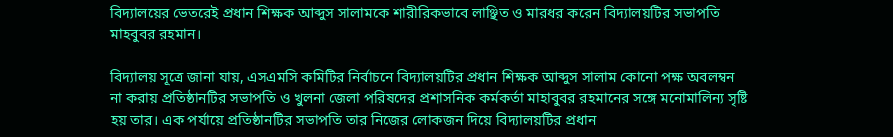বিদ্যালয়ের ভেতরেই প্রধান শিক্ষক আব্দুস সালামকে শারীরিকভাবে লাঞ্ছিত ও মারধর করেন বিদ্যালয়টির সভাপতি মাহবুবর রহমান।

বিদ্যালয় সূত্রে জানা যায়, এসএমসি কমিটির নির্বাচনে বিদ্যালয়টির প্রধান শিক্ষক আব্দুস সালাম কোনো পক্ষ অবলম্বন না করায় প্রতিষ্ঠানটির সভাপতি ও খুলনা জেলা পরিষদের প্রশাসনিক কর্মকর্তা মাহাবুবর রহমানের সঙ্গে মনোমালিন্য সৃষ্টি হয় তার। এক পর্যায়ে প্রতিষ্ঠানটির সভাপতি তার নিজের লোকজন দিয়ে বিদ্যালয়টির প্রধান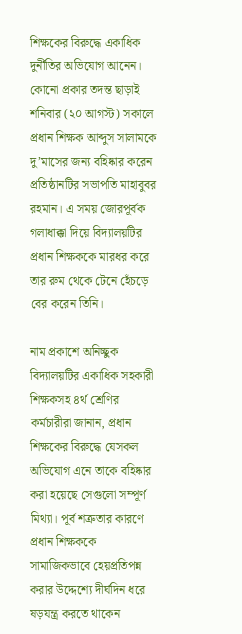শিক্ষকের বিরুদ্ধে একাধিক দুর্নীতির অভিযোগ আনেন। কোনো প্রকার তদন্ত ছাড়াই শনিবার (২০ আগস্ট) সকালে প্রধান শিক্ষক আব্দুস সালামকে দু’মাসের জন্য বহিষ্কার করেন প্রতিষ্ঠানটির সভাপতি মাহাবুবর রহমান। এ সময় জোরপূর্বক গলাধাক্কা দিয়ে বিদ্যালয়টির প্রধান শিক্ষককে মারধর করে তার রুম থেকে টেনে হেঁচড়ে বের করেন তিনি।

নাম প্রকাশে অনিচ্ছুক বিদ্যালয়টির একাধিক সহকারী শিক্ষকসহ ৪র্থ শ্রেণির কর্মচারীরা জানান, প্রধান শিক্ষকের বিরুদ্ধে যেসকল অভিযোগ এনে তাকে বহিষ্কার করা হয়েছে সেগুলো সম্পূর্ণ মিথ্যা। পূর্ব শত্রুতার কারণে প্রধান শিক্ষককে সামাজিকভাবে হেয়প্রতিপন্ন করার উদ্দেশ্যে দীর্ঘদিন ধরে ষড়যন্ত্র করতে থাকেন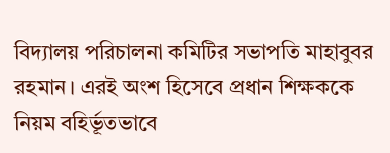বিদ্যালয় পরিচালনা কমিটির সভাপতি মাহাবুবর রহমান। এরই অংশ হিসেবে প্রধান শিক্ষককে নিয়ম বহির্ভূতভাবে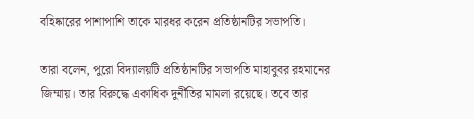বহিষ্কারের পাশাপাশি তাকে মারধর করেন প্রতিষ্ঠানটির সভাপতি।

তারা বলেন, পুরো বিদ্যালয়টি প্রতিষ্ঠানটির সভাপতি মাহাবুবর রহমানের জিম্মায়। তার বিরুদ্ধে একাধিক দুর্নীতির মামলা রয়েছে। তবে তার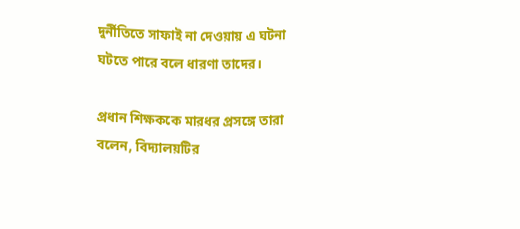দুর্নীতিতে সাফাই না দেওয়ায় এ ঘটনা ঘটতে পারে বলে ধারণা তাদের।

প্রধান শিক্ষককে মারধর প্রসঙ্গে তারা বলেন, বিদ্যালয়টির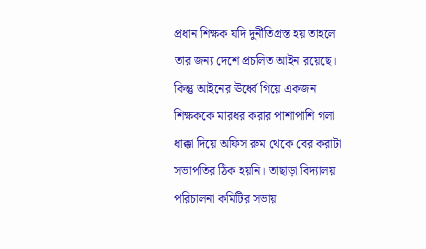প্রধান শিক্ষক যদি দুর্নীতিগ্রস্ত হয় তাহলে তার জন্য দেশে প্রচলিত আইন রয়েছে। কিন্তু আইনের ঊর্ধ্বে গিয়ে একজন শিক্ষককে মারধর করার পাশাপাশি গলা ধাক্কা দিয়ে অফিস রুম থেকে বের করাটা সভাপতির ঠিক হয়নি। তাছাড়া বিদ্যালয় পরিচালনা কমিটির সভায়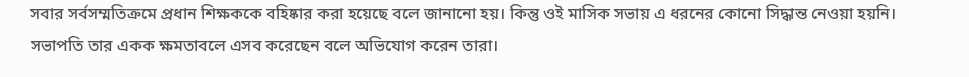সবার সর্বসম্মতিক্রমে প্রধান শিক্ষককে বহিষ্কার করা হয়েছে বলে জানানো হয়। কিন্তু ওই মাসিক সভায় এ ধরনের কোনো সিদ্ধান্ত নেওয়া হয়নি। সভাপতি তার একক ক্ষমতাবলে এসব করেছেন বলে অভিযোগ করেন তারা।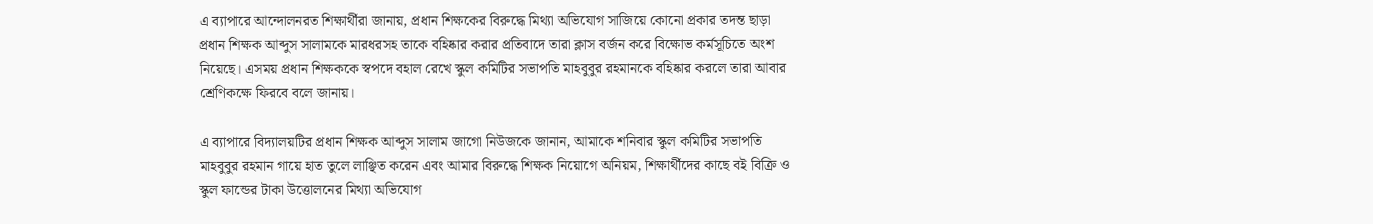এ ব্যাপারে আন্দোলনরত শিক্ষার্থীরা জানায়, প্রধান শিক্ষকের বিরুদ্ধে মিথ্যা অভিযোগ সাজিয়ে কোনো প্রকার তদন্ত ছাড়া প্রধান শিক্ষক আব্দুস সালামকে মারধরসহ তাকে বহিষ্কার করার প্রতিবাদে তারা ক্লাস বর্জন করে বিক্ষোভ কর্মসূচিতে অংশ নিয়েছে। এসময় প্রধান শিক্ষককে স্বপদে বহাল রেখে স্কুল কমিটির সভাপতি মাহবুবুর রহমানকে বহিষ্কার করলে তারা আবার শ্রেণিকক্ষে ফিরবে বলে জানায়।

এ ব্যাপারে বিদ্যালয়টির প্রধান শিক্ষক আব্দুস সালাম জাগো নিউজকে জানান, আমাকে শনিবার স্কুল কমিটির সভাপতি মাহবুবুর রহমান গায়ে হাত তুলে লাঞ্ছিত করেন এবং আমার বিরুদ্ধে শিক্ষক নিয়োগে অনিয়ম, শিক্ষার্থীদের কাছে বই বিক্রি ও স্কুল ফান্ডের টাকা উত্তোলনের মিথ্যা অভিযোগ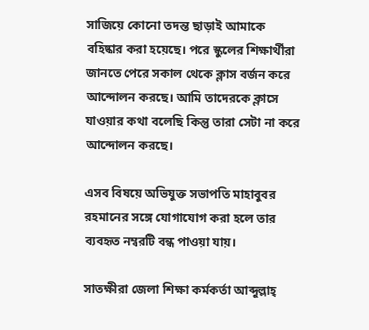সাজিয়ে কোনো তদন্ত ছাড়াই আমাকে বহিষ্কার করা হয়েছে। পরে স্কুলের শিক্ষার্থীরা জানতে পেরে সকাল থেকে ক্লাস বর্জন করে আন্দোলন করছে। আমি তাদেরকে ক্লাসে যাওয়ার কথা বলেছি কিন্তু তারা সেটা না করে আন্দোলন করছে।

এসব বিষয়ে অভিযুক্ত সভাপতি মাহাবুবর রহমানের সঙ্গে যোগাযোগ করা হলে তার ব্যবহৃত নম্বরটি বন্ধ পাওয়া যায়।

সাতক্ষীরা জেলা শিক্ষা কর্মকর্তা আব্দুল্লাহ্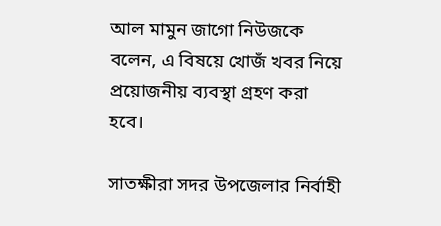আল মামুন জাগো নিউজকে বলেন, এ বিষয়ে খোজঁ খবর নিয়ে প্রয়োজনীয় ব্যবস্থা গ্রহণ করা হবে।

সাতক্ষীরা সদর উপজেলার নির্বাহী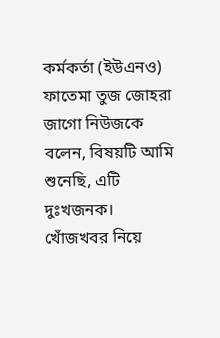কর্মকর্তা (ইউএনও) ফাতেমা তুজ জোহরা জাগো নিউজকে বলেন, বিষয়টি আমি শুনেছি, এটি দুঃখজনক। খোঁজখবর নিয়ে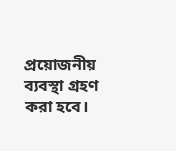প্রয়োজনীয় ব্যবস্থা গ্রহণ করা হবে।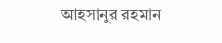আহসানুর রহমান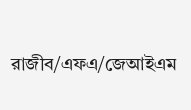রাজীব/এফএ/জেআইএম